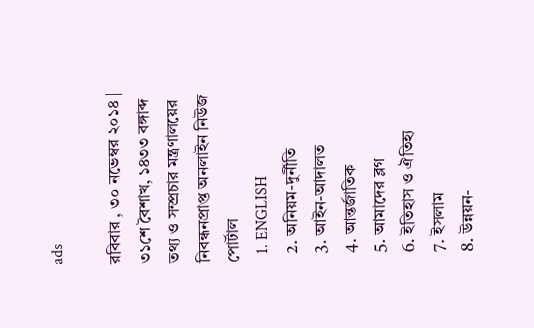ads

রবিবার , ৩০ নভেম্বর ২০১৪ | ৩১শে বৈশাখ, ১৪৩৩ বঙ্গাব্দ
তথ্য ও সম্প্রচার মন্ত্রণালয়ের নিবন্ধনপ্রাপ্ত অনলাইন নিউজ পোর্টাল
  1. ENGLISH
  2. অনিয়ম-দুর্নীতি
  3. আইন-আদালত
  4. আন্তর্জাতিক
  5. আমাদের ব্লগ
  6. ইতিহাস ও ঐতিহ্য
  7. ইসলাম
  8. উন্নয়ন-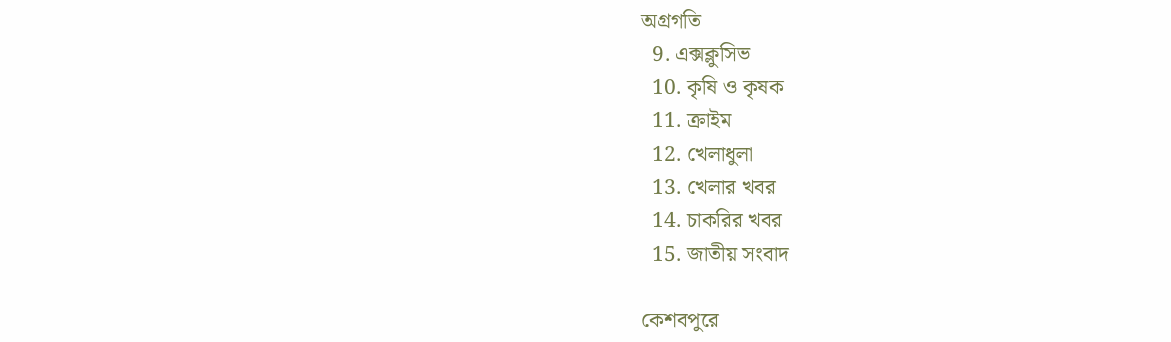অগ্রগতি
  9. এক্সক্লুসিভ
  10. কৃষি ও কৃষক
  11. ক্রাইম
  12. খেলাধুলা
  13. খেলার খবর
  14. চাকরির খবর
  15. জাতীয় সংবাদ

কেশবপুরে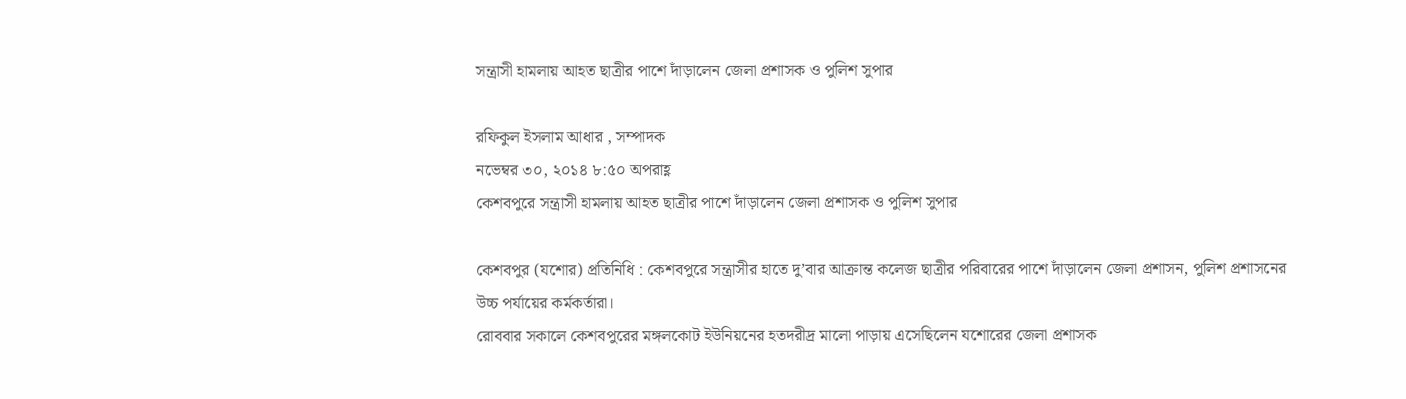সন্ত্রাসী হামলায় আহত ছাত্রীর পাশে দাঁড়ালেন জেলা প্রশাসক ও পুলিশ সুপার

রফিকুল ইসলাম আধার , সম্পাদক
নভেম্বর ৩০, ২০১৪ ৮:৫০ অপরাহ্ণ
কেশবপুরে সন্ত্রাসী হামলায় আহত ছাত্রীর পাশে দাঁড়ালেন জেলা প্রশাসক ও পুলিশ সুপার

কেশবপুর (যশোর) প্রতিনিধি : কেশবপুরে সন্ত্রাসীর হাতে দু’বার আক্রান্ত কলেজ ছাত্রীর পরিবারের পাশে দাঁড়ালেন জেলা প্রশাসন, পুলিশ প্রশাসনের উচ্চ পর্যায়ের কর্মকর্তারা।
রোববার সকালে কেশবপুরের মঙ্গলকোট ইউনিয়নের হতদরীদ্র মালো পাড়ায় এসেছিলেন যশোরের জেলা প্রশাসক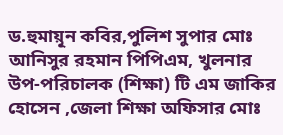ড.হুমায়ূন কবির,পুলিশ সুপার মোঃ আনিসুর রহমান পিপিএম, খুলনার উপ-পরিচালক (শিক্ষা) টি এম জাকির হোসেন ,জেলা শিক্ষা অফিসার মোঃ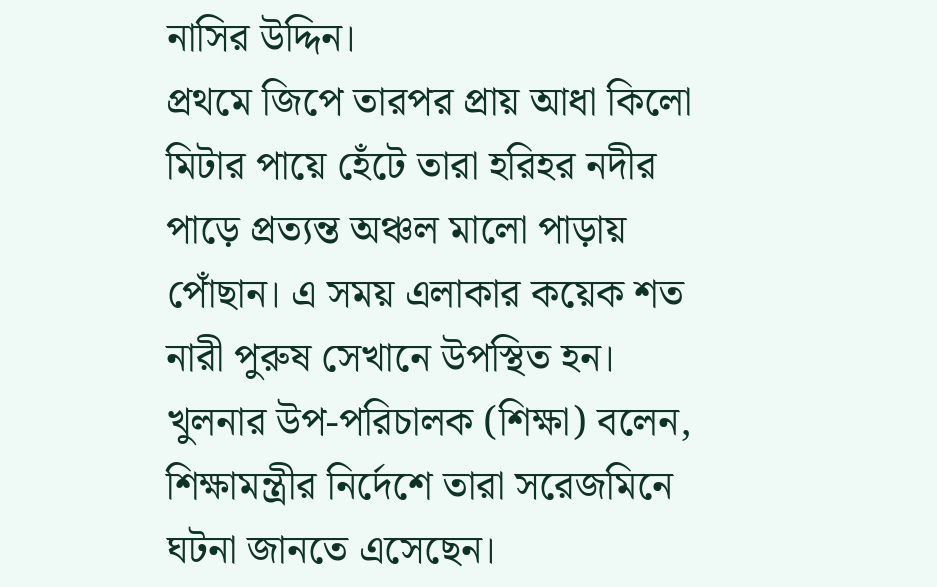নাসির উদ্দিন।
প্রথমে জিপে তারপর প্রায় আধা কিলো মিটার পায়ে হেঁটে তারা হরিহর নদীর পাড়ে প্রত্যন্ত অঞ্চল মালো পাড়ায় পোঁছান। এ সময় এলাকার কয়েক শত নারী পুরুষ সেখানে উপস্থিত হন। খুলনার উপ-পরিচালক (শিক্ষা) বলেন, শিক্ষামন্ত্রীর নির্দেশে তারা সরেজমিনে ঘটনা জানতে এসেছেন।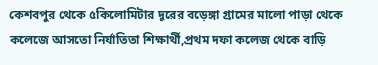কেশবপুর থেকে ৫কিলোমিটার দূরের বড়েঙ্গা গ্রামের মালো পাড়া থেকে কলেজে আসতো নির্যাতিতা শিক্ষার্থী,প্রথম দফা কলেজ থেকে বাড়ি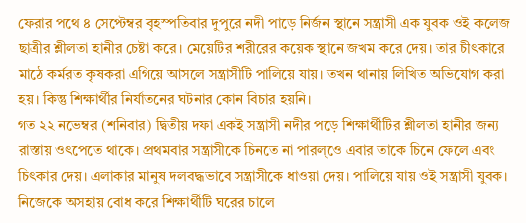ফেরার পথে ৪ সেপ্টেম্বর বৃহস্পতিবার দুপুরে নদী পাড়ে নির্জন স্থানে সন্ত্রাসী এক যুবক ওই কলেজ ছাত্রীর শ্লীলতা হানীর চেষ্টা করে। মেয়েটির শরীরের কয়েক স্থানে জখম করে দেয়। তার চীৎকারে মাঠে কর্মরত কৃষকরা এগিয়ে আসলে সন্ত্রাসীটি পালিয়ে যায়। তখন থানায় লিখিত অভিযোগ করা হয়। কিন্তু শিক্ষার্থীর নির্যাতনের ঘটনার কোন বিচার হয়নি।
গত ২২ নভেম্বর (শনিবার) দ্বিতীয় দফা একই সন্ত্রাসী নদীর পড়ে শিক্ষার্থীটির শ্লীলতা হানীর জন্য রাস্তায় ওৎপেতে থাকে। প্রথমবার সন্ত্রাসীকে চিনতে না পারল্ওে এবার তাকে চিনে ফেলে এবং চিৎকার দেয়। এলাকার মানুষ দলবদ্ধভাবে সন্ত্রাসীকে ধাওয়া দেয়। পালিয়ে যায় ওই সন্ত্রাসী যুবক। নিজেকে অসহায় বোধ করে শিক্ষার্থীটি ঘরের চালে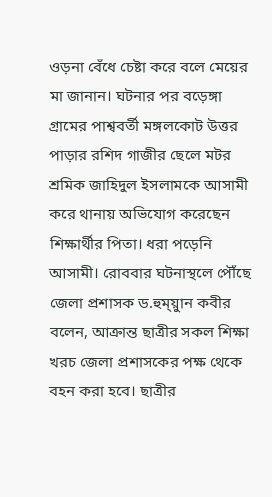ওড়না বেঁধে চেষ্টা করে বলে মেয়ের মা জানান। ঘটনার পর বড়েঙ্গা গ্রামের পাশ্ববর্তী মঙ্গলকোট উত্তর পাড়ার রশিদ গাজীর ছেলে মটর শ্রমিক জাহিদুল ইসলামকে আসামী করে থানায় অভিযোগ করেছেন শিক্ষার্থীর পিতা। ধরা পড়েনি আসামী। রোববার ঘটনাস্থলে পৌঁছে জেলা প্রশাসক ড.হুম্য়াুন কবীর বলেন, আক্রান্ত ছাত্রীর সকল শিক্ষা খরচ জেলা প্রশাসকের পক্ষ থেকে বহন করা হবে। ছাত্রীর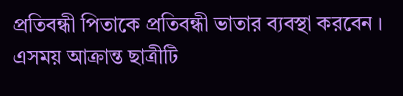প্রতিবন্ধী পিতাকে প্রতিবন্ধী ভাতার ব্যবস্থা করবেন । এসময় আক্রান্ত ছাত্রীটি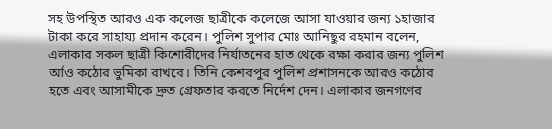সহ উপস্থিত আরও এক কলেজ ছাত্রীকে কলেজে আসা যাওয়ার জন্য ১হাজার টাকা করে সাহায্য প্রদান করেন। পুলিশ সুপার মোঃ আনিছুর রহমান বলেন, এলাকার সকল ছাত্রী কিশোরীদের নির্যাতনের হাত থেকে রক্ষা করার জন্য পুলিশ র্আও কঠোর ভুমিকা রাখবে। তিনি কেশবপুর পুলিশ প্রশাসনকে আরও কঠোর হতে এবং আসামীকে দ্রুত গ্রেফতার করতে নির্দেশ দেন। এলাকার জনগণের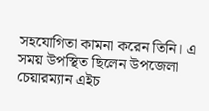সহযোগিতা কামনা করেন তিনি। এ সময় উপস্থিত ছিলেন উপজেলা চেয়ারম্যান এইচ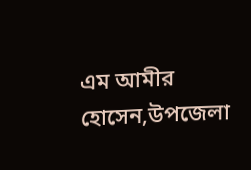এম আমীর হোসেন,উপজেলা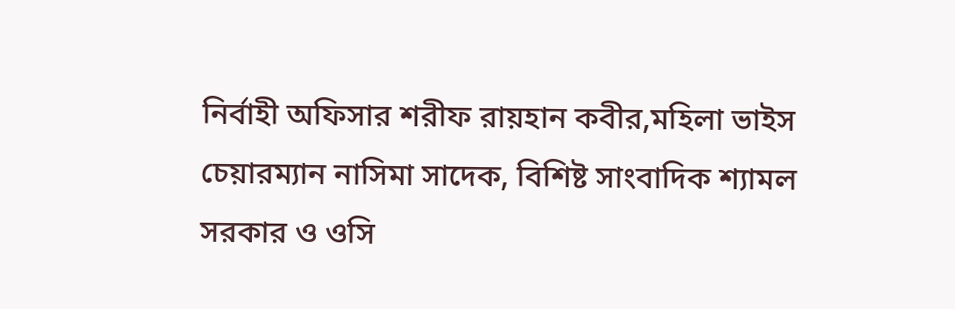নির্বাহী অফিসার শরীফ রায়হান কবীর,মহিলা ভাইস চেয়ারম্যান নাসিমা সাদেক, বিশিষ্ট সাংবাদিক শ্যামল সরকার ও ওসি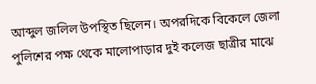আব্দুল জলিল উপস্থিত ছিলেন। অপরদিকে বিকেলে জেলা পুলিশের পক্ষ থেকে মালোপাড়ার দুই কলেজ ছাত্রীর মাঝে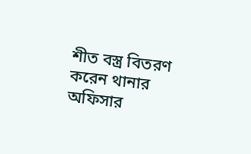শীত বস্ত্র বিতরণ করেন থানার অফিসার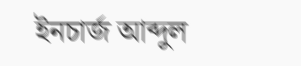ইনচার্জ আব্দুল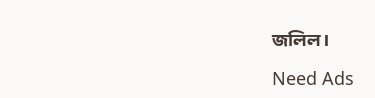জলিল।

Need Ads